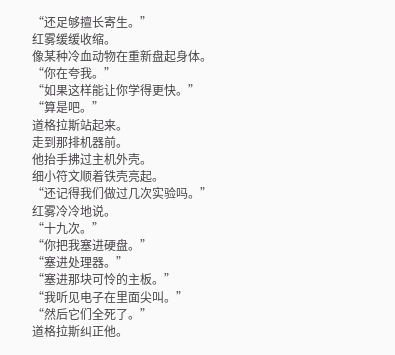“还足够擅长寄生。”
红雾缓缓收缩。
像某种冷血动物在重新盘起身体。
“你在夸我。”
“如果这样能让你学得更快。”
“算是吧。”
道格拉斯站起来。
走到那排机器前。
他抬手拂过主机外壳。
细小符文顺着铁壳亮起。
“还记得我们做过几次实验吗。”
红雾冷冷地说。
“十九次。”
“你把我塞进硬盘。”
“塞进处理器。”
“塞进那块可怜的主板。”
“我听见电子在里面尖叫。”
“然后它们全死了。”
道格拉斯纠正他。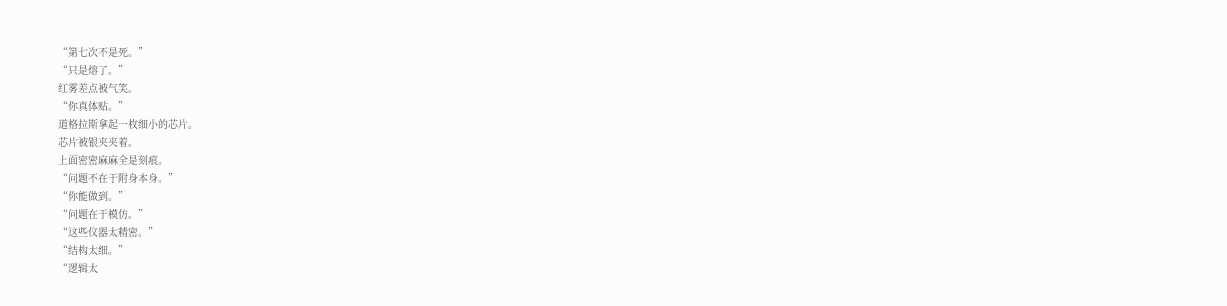“第七次不是死。”
“只是熔了。”
红雾差点被气笑。
“你真体贴。”
道格拉斯拿起一枚细小的芯片。
芯片被银夹夹着。
上面密密麻麻全是刻痕。
“问题不在于附身本身。”
“你能做到。”
“问题在于模仿。”
“这些仪器太精密。”
“结构太细。”
“逻辑太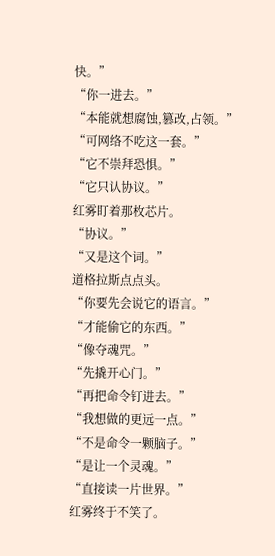快。”
“你一进去。”
“本能就想腐蚀,篡改,占领。”
“可网络不吃这一套。”
“它不崇拜恐惧。”
“它只认协议。”
红雾盯着那枚芯片。
“协议。”
“又是这个词。”
道格拉斯点点头。
“你要先会说它的语言。”
“才能偷它的东西。”
“像夺魂咒。”
“先撬开心门。”
“再把命令钉进去。”
“我想做的更远一点。”
“不是命令一颗脑子。”
“是让一个灵魂。”
“直接读一片世界。”
红雾终于不笑了。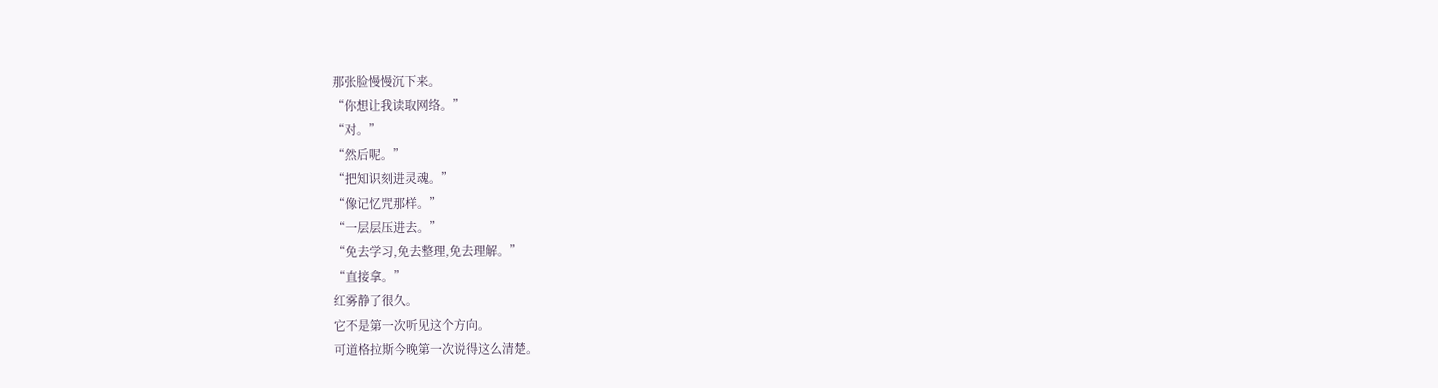那张脸慢慢沉下来。
“你想让我读取网络。”
“对。”
“然后呢。”
“把知识刻进灵魂。”
“像记忆咒那样。”
“一层层压进去。”
“免去学习,免去整理,免去理解。”
“直接拿。”
红雾静了很久。
它不是第一次听见这个方向。
可道格拉斯今晚第一次说得这么清楚。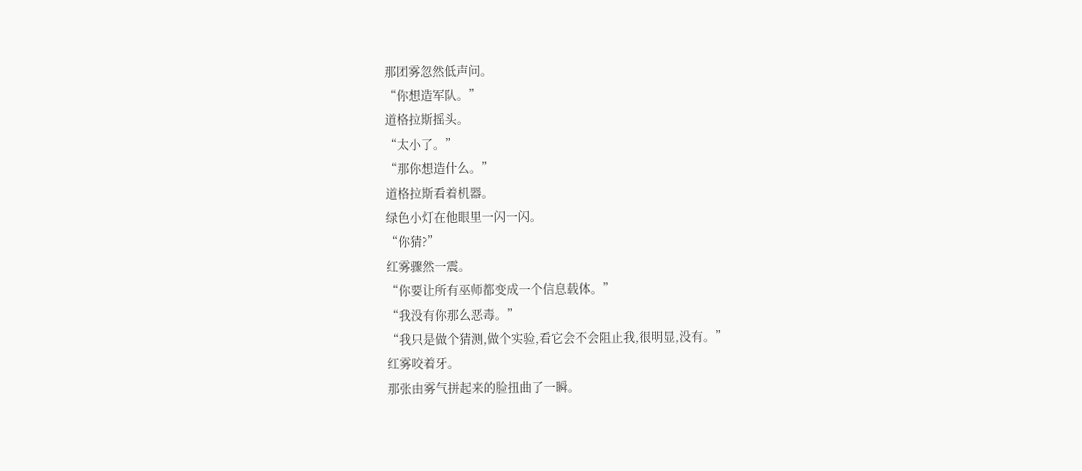那团雾忽然低声问。
“你想造军队。”
道格拉斯摇头。
“太小了。”
“那你想造什么。”
道格拉斯看着机器。
绿色小灯在他眼里一闪一闪。
“你猜?”
红雾骤然一震。
“你要让所有巫师都变成一个信息载体。”
“我没有你那么恶毒。”
“我只是做个猜测,做个实验,看它会不会阻止我,很明显,没有。”
红雾咬着牙。
那张由雾气拼起来的脸扭曲了一瞬。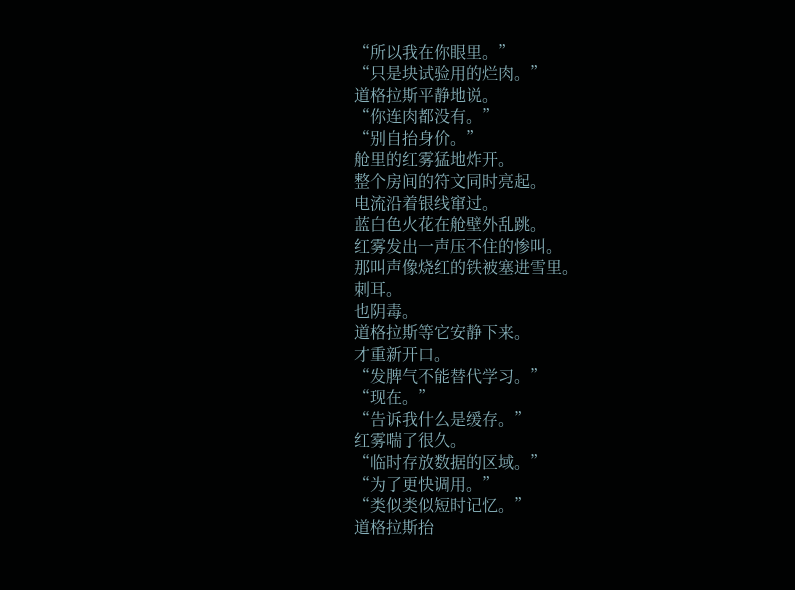“所以我在你眼里。”
“只是块试验用的烂肉。”
道格拉斯平静地说。
“你连肉都没有。”
“别自抬身价。”
舱里的红雾猛地炸开。
整个房间的符文同时亮起。
电流沿着银线窜过。
蓝白色火花在舱壁外乱跳。
红雾发出一声压不住的惨叫。
那叫声像烧红的铁被塞进雪里。
刺耳。
也阴毒。
道格拉斯等它安静下来。
才重新开口。
“发脾气不能替代学习。”
“现在。”
“告诉我什么是缓存。”
红雾喘了很久。
“临时存放数据的区域。”
“为了更快调用。”
“类似类似短时记忆。”
道格拉斯抬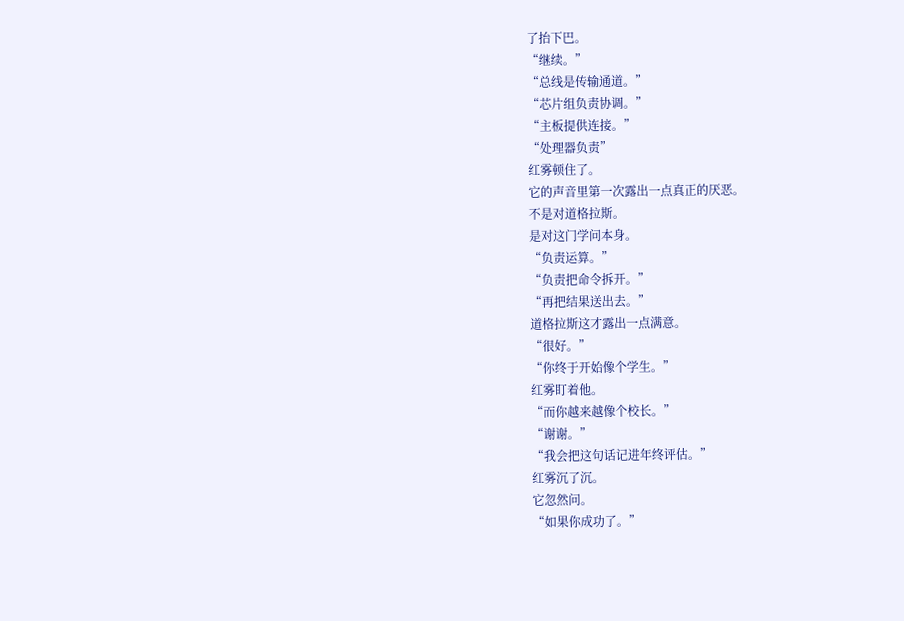了抬下巴。
“继续。”
“总线是传输通道。”
“芯片组负责协调。”
“主板提供连接。”
“处理器负责”
红雾顿住了。
它的声音里第一次露出一点真正的厌恶。
不是对道格拉斯。
是对这门学问本身。
“负责运算。”
“负责把命令拆开。”
“再把结果送出去。”
道格拉斯这才露出一点满意。
“很好。”
“你终于开始像个学生。”
红雾盯着他。
“而你越来越像个校长。”
“谢谢。”
“我会把这句话记进年终评估。”
红雾沉了沉。
它忽然问。
“如果你成功了。”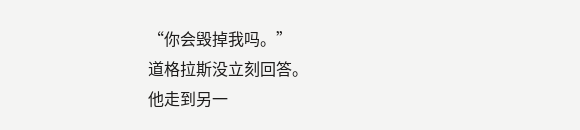“你会毁掉我吗。”
道格拉斯没立刻回答。
他走到另一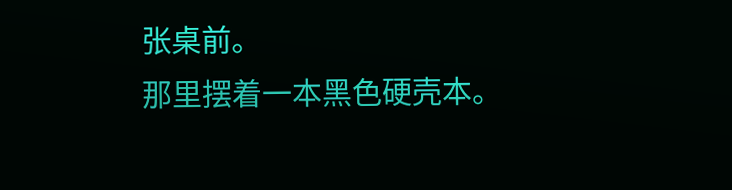张桌前。
那里摆着一本黑色硬壳本。